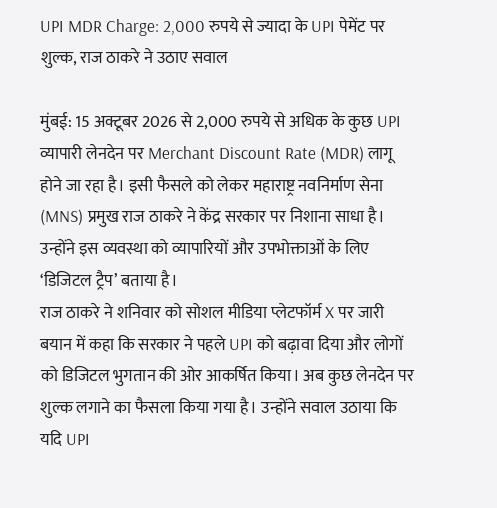UPI MDR Charge: 2,000 रुपये से ज्यादा के UPI पेमेंट पर शुल्क, राज ठाकरे ने उठाए सवाल

मुंबई: 15 अक्टूबर 2026 से 2,000 रुपये से अधिक के कुछ UPI व्यापारी लेनदेन पर Merchant Discount Rate (MDR) लागू होने जा रहा है। इसी फैसले को लेकर महाराष्ट्र नवनिर्माण सेना (MNS) प्रमुख राज ठाकरे ने केंद्र सरकार पर निशाना साधा है। उन्होंने इस व्यवस्था को व्यापारियों और उपभोक्ताओं के लिए ‘डिजिटल ट्रैप’ बताया है।
राज ठाकरे ने शनिवार को सोशल मीडिया प्लेटफॉर्म X पर जारी बयान में कहा कि सरकार ने पहले UPI को बढ़ावा दिया और लोगों को डिजिटल भुगतान की ओर आकर्षित किया। अब कुछ लेनदेन पर शुल्क लगाने का फैसला किया गया है। उन्होंने सवाल उठाया कि यदि UPI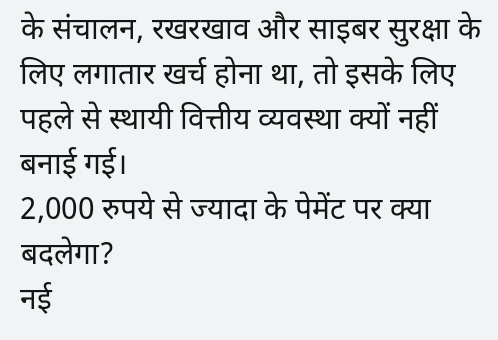के संचालन, रखरखाव और साइबर सुरक्षा के लिए लगातार खर्च होना था, तो इसके लिए पहले से स्थायी वित्तीय व्यवस्था क्यों नहीं बनाई गई।
2,000 रुपये से ज्यादा के पेमेंट पर क्या बदलेगा?
नई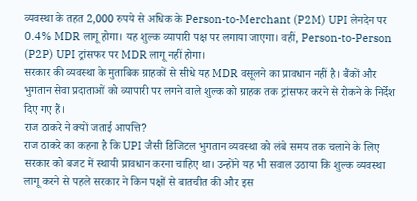व्यवस्था के तहत 2,000 रुपये से अधिक के Person-to-Merchant (P2M) UPI लेनदेन पर 0.4% MDR लागू होगा। यह शुल्क व्यापारी पक्ष पर लगाया जाएगा। वहीं, Person-to-Person (P2P) UPI ट्रांसफर पर MDR लागू नहीं होगा।
सरकार की व्यवस्था के मुताबिक ग्राहकों से सीधे यह MDR वसूलने का प्रावधान नहीं है। बैंकों और भुगतान सेवा प्रदाताओं को व्यापारी पर लगने वाले शुल्क को ग्राहक तक ट्रांसफर करने से रोकने के निर्देश दिए गए हैं।
राज ठाकरे ने क्यों जताई आपत्ति?
राज ठाकरे का कहना है कि UPI जैसी डिजिटल भुगतान व्यवस्था को लंबे समय तक चलाने के लिए सरकार को बजट में स्थायी प्रावधान करना चाहिए था। उन्होंने यह भी सवाल उठाया कि शुल्क व्यवस्था लागू करने से पहले सरकार ने किन पक्षों से बातचीत की और इस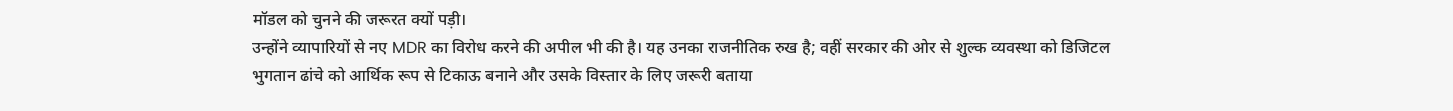मॉडल को चुनने की जरूरत क्यों पड़ी।
उन्होंने व्यापारियों से नए MDR का विरोध करने की अपील भी की है। यह उनका राजनीतिक रुख है; वहीं सरकार की ओर से शुल्क व्यवस्था को डिजिटल भुगतान ढांचे को आर्थिक रूप से टिकाऊ बनाने और उसके विस्तार के लिए जरूरी बताया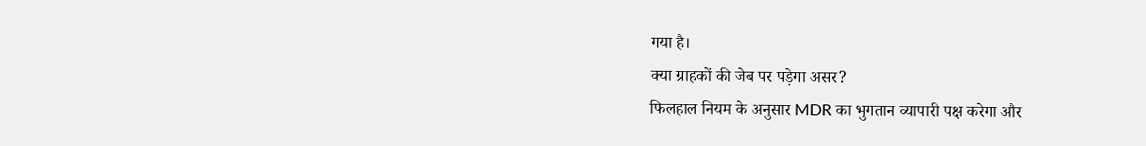गया है।
क्या ग्राहकों की जेब पर पड़ेगा असर?
फिलहाल नियम के अनुसार MDR का भुगतान व्यापारी पक्ष करेगा और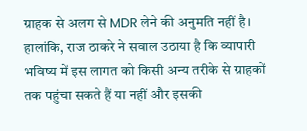ग्राहक से अलग से MDR लेने की अनुमति नहीं है। हालांकि, राज ठाकरे ने सवाल उठाया है कि व्यापारी भविष्य में इस लागत को किसी अन्य तरीके से ग्राहकों तक पहुंचा सकते हैं या नहीं और इसकी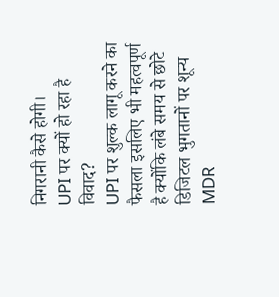निगरानी कैसे होगी।
UPI पर क्यों हो रहा है विवाद?
UPI पर शुल्क लागू करने का फैसला इसलिए भी महत्वपूर्ण है क्योंकि लंबे समय से छोटे डिजिटल भुगतानों पर शून्य MDR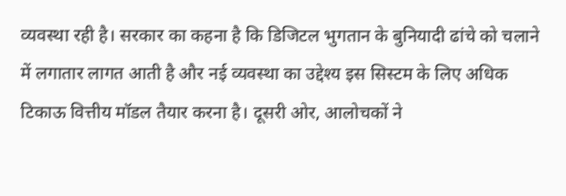व्यवस्था रही है। सरकार का कहना है कि डिजिटल भुगतान के बुनियादी ढांचे को चलाने में लगातार लागत आती है और नई व्यवस्था का उद्देश्य इस सिस्टम के लिए अधिक टिकाऊ वित्तीय मॉडल तैयार करना है। दूसरी ओर, आलोचकों ने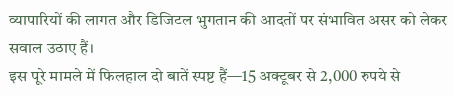व्यापारियों की लागत और डिजिटल भुगतान की आदतों पर संभावित असर को लेकर सवाल उठाए हैं।
इस पूरे मामले में फिलहाल दो बातें स्पष्ट हैं—15 अक्टूबर से 2,000 रुपये से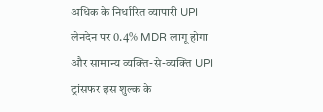अधिक के निर्धारित व्यापारी UPI लेनदेन पर 0.4% MDR लागू होगा और सामान्य व्यक्ति-से-व्यक्ति UPI ट्रांसफर इस शुल्क के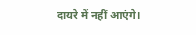दायरे में नहीं आएंगे।